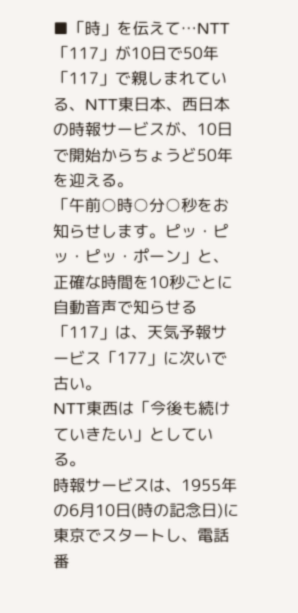■「時」を伝えて…NTT「117」が10日で50年
「117」で親しまれている、NTT東日本、西日本の時報サービスが、10日で開始からちょうど50年を迎える。
「午前○時○分○秒をお知らせします。ピッ・ピッ・ピッ・ポーン」と、正確な時間を10秒ごとに自動音声で知らせる「117」は、天気予報サービス「177」に次いで古い。
NTT東西は「今後も続けていきたい」としている。
時報サービスは、1955年の6月10日(時の記念日)に東京でスタートし、電話番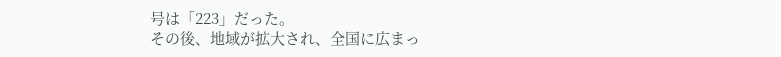号は「223」だった。
その後、地域が拡大され、全国に広まっ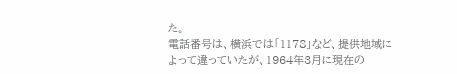た。
電話番号は、横浜では「1178」など、提供地域によって違っていたが、1964年3月に現在の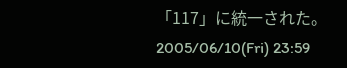「117」に統一された。
2005/06/10(Fri) 23:59